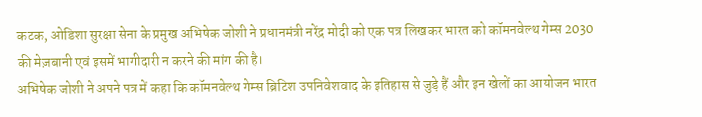कटक, ओडिशा सुरक्षा सेना के प्रमुख अभिषेक जोशी ने प्रधानमंत्री नरेंद्र मोदी को एक पत्र लिखकर भारत को कॉमनवेल्थ गेम्स 2030 की मेज़बानी एवं इसमें भागीदारी न करने की मांग की है।
अभिषेक जोशी ने अपने पत्र में कहा कि कॉमनवेल्थ गेम्स ब्रिटिश उपनिवेशवाद के इतिहास से जुड़े हैं और इन खेलों का आयोजन भारत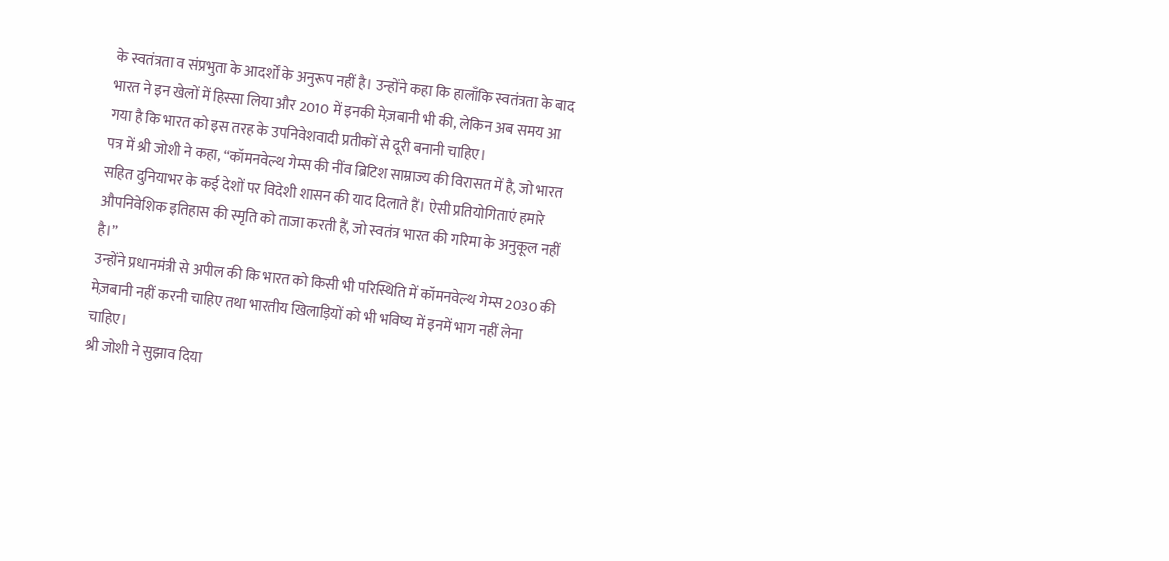के स्वतंत्रता व संप्रभुता के आदर्शों के अनुरूप नहीं है। उन्होंने कहा कि हालाँकि स्वतंत्रता के बाद भारत ने इन खेलों में हिस्सा लिया और 2010 में इनकी मेज़बानी भी की, लेकिन अब समय आ गया है कि भारत को इस तरह के उपनिवेशवादी प्रतीकों से दूरी बनानी चाहिए।
पत्र में श्री जोशी ने कहा, “कॉमनवेल्थ गेम्स की नींव ब्रिटिश साम्राज्य की विरासत में है, जो भारत सहित दुनियाभर के कई देशों पर विदेशी शासन की याद दिलाते हैं। ऐसी प्रतियोगिताएं हमारे औपनिवेशिक इतिहास की स्मृति को ताजा करती हैं, जो स्वतंत्र भारत की गरिमा के अनुकूल नहीं है।”
उन्होंने प्रधानमंत्री से अपील की कि भारत को किसी भी परिस्थिति में कॉमनवेल्थ गेम्स 2030 की मेज़बानी नहीं करनी चाहिए तथा भारतीय खिलाड़ियों को भी भविष्य में इनमें भाग नहीं लेना चाहिए।
श्री जोशी ने सुझाव दिया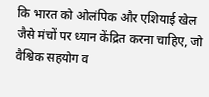कि भारत को ओलंपिक और एशियाई खेल जैसे मंचों पर ध्यान केंद्रित करना चाहिए, जो वैश्विक सहयोग व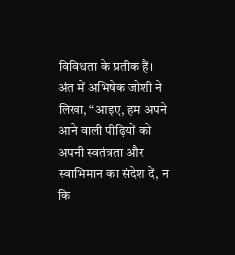विविधता के प्रतीक हैं।
अंत में अभिषेक जोशी ने लिखा, “आइए, हम अपने आने वाली पीढ़ियों को अपनी स्वतंत्रता और स्वाभिमान का संदेश दें, न कि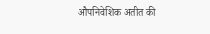औपनिवेशिक अतीत की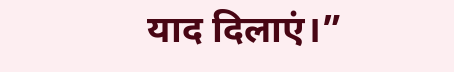याद दिलाएं।”